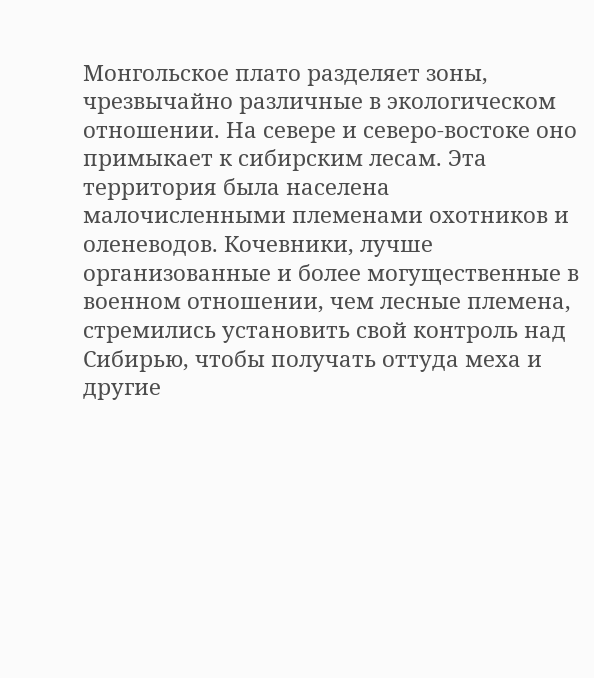Монгольское плато разделяет зоны, чрезвычайно различные в экологическом отношении. На севере и северо-востоке оно примыкает к сибирским лесам. Эта территория была населена малочисленными племенами охотников и оленеводов. Кочевники, лучше организованные и более могущественные в военном отношении, чем лесные племена, стремились установить свой контроль над Сибирью, чтобы получать оттуда меха и другие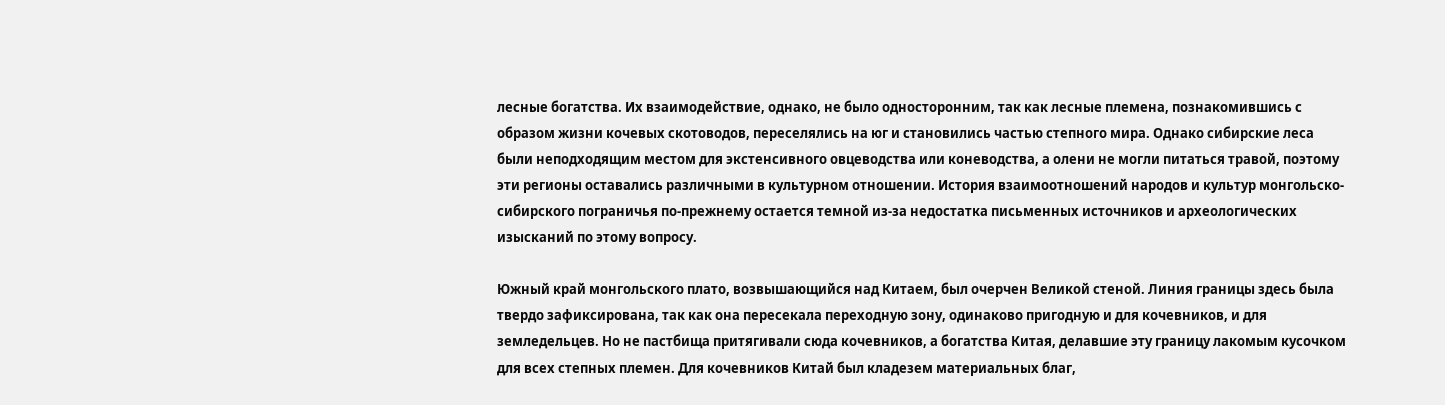лесные богатства. Их взаимодействие, однако, не было односторонним, так как лесные племена, познакомившись с образом жизни кочевых скотоводов, переселялись на юг и становились частью степного мира. Однако сибирские леса были неподходящим местом для экстенсивного овцеводства или коневодства, а олени не могли питаться травой, поэтому эти регионы оставались различными в культурном отношении. История взаимоотношений народов и культур монгольско-сибирского пограничья по-прежнему остается темной из-за недостатка письменных источников и археологических изысканий по этому вопросу.

Южный край монгольского плато, возвышающийся над Китаем, был очерчен Великой стеной. Линия границы здесь была твердо зафиксирована, так как она пересекала переходную зону, одинаково пригодную и для кочевников, и для земледельцев. Но не пастбища притягивали сюда кочевников, а богатства Китая, делавшие эту границу лакомым кусочком для всех степных племен. Для кочевников Китай был кладезем материальных благ,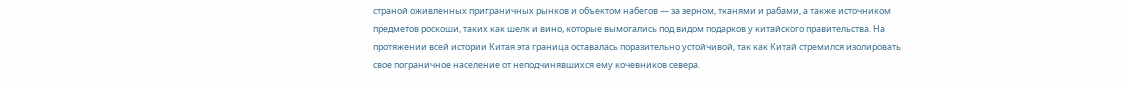страной оживленных приграничных рынков и объектом набегов — за зерном, тканями и рабами, а также источником предметов роскоши, таких как шелк и вино, которые вымогались под видом подарков у китайского правительства. На протяжении всей истории Китая эта граница оставалась поразительно устойчивой, так как Китай стремился изолировать свое пограничное население от неподчинявшихся ему кочевников севера.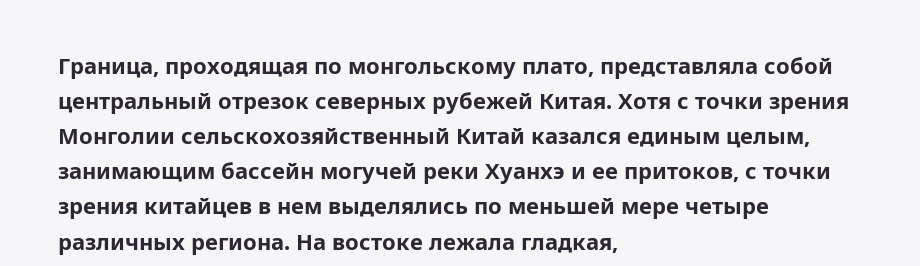Граница, проходящая по монгольскому плато, представляла собой центральный отрезок северных рубежей Китая. Хотя с точки зрения Монголии сельскохозяйственный Китай казался единым целым, занимающим бассейн могучей реки Хуанхэ и ее притоков, с точки зрения китайцев в нем выделялись по меньшей мере четыре различных региона. На востоке лежала гладкая,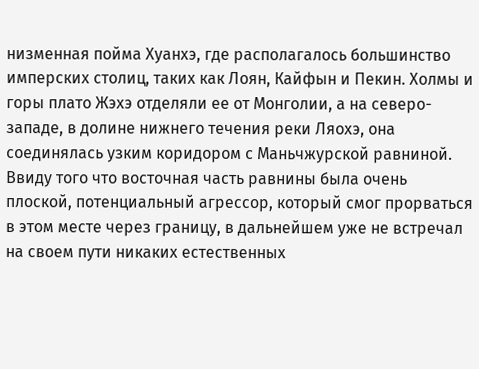низменная пойма Хуанхэ, где располагалось большинство имперских столиц, таких как Лоян, Кайфын и Пекин. Холмы и горы плато Жэхэ отделяли ее от Монголии, а на северо-западе, в долине нижнего течения реки Ляохэ, она соединялась узким коридором с Маньчжурской равниной. Ввиду того что восточная часть равнины была очень плоской, потенциальный агрессор, который смог прорваться в этом месте через границу, в дальнейшем уже не встречал на своем пути никаких естественных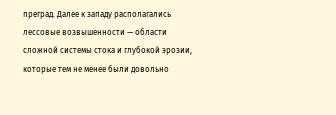преград. Далее к западу располагались лессовые возвышенности — области сложной системы стока и глубокой эрозии, которые тем не менее были довольно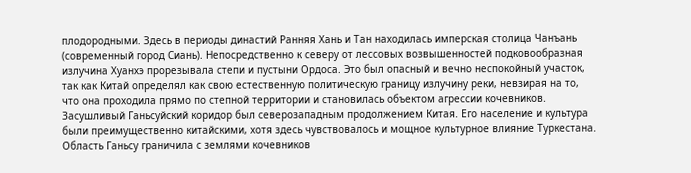плодородными. Здесь в периоды династий Ранняя Хань и Тан находилась имперская столица Чанъань (современный город Сиань). Непосредственно к северу от лессовых возвышенностей подковообразная излучина Хуанхэ прорезывала степи и пустыни Ордоса. Это был опасный и вечно неспокойный участок, так как Китай определял как свою естественную политическую границу излучину реки, невзирая на то, что она проходила прямо по степной территории и становилась объектом агрессии кочевников. Засушливый Ганьсуйский коридор был северозападным продолжением Китая. Его население и культура были преимущественно китайскими, хотя здесь чувствовалось и мощное культурное влияние Туркестана. Область Ганьсу граничила с землями кочевников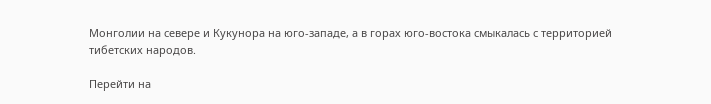Монголии на севере и Кукунора на юго-западе, а в горах юго-востока смыкалась с территорией тибетских народов.

Перейти на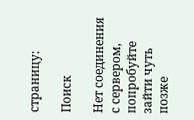страницу:

Поиск

Нет соединения с сервером, попробуйте зайти чуть позже